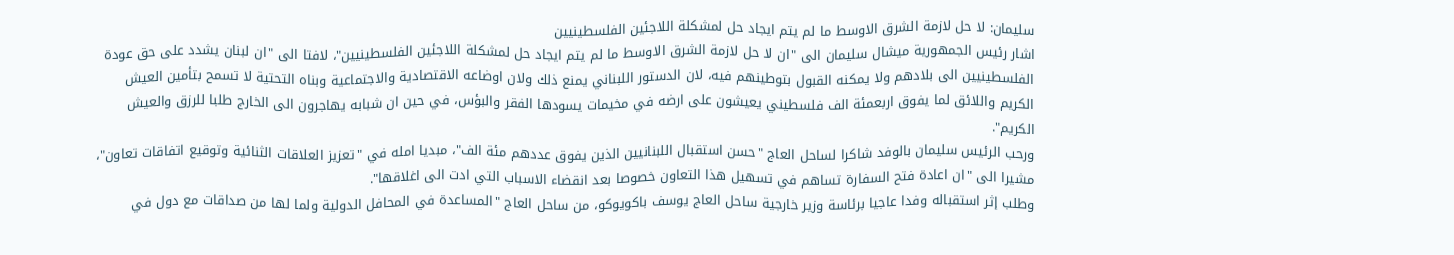سليمان: لا حل لازمة الشرق الاوسط ما لم يتم ايجاد حل لمشكلة اللاجئين الفلسطينيين
اشار رئيس الجمهورية ميشال سليمان الى "ان لا حل لازمة الشرق الاوسط ما لم يتم ايجاد حل لمشكلة اللاجئين الفلسطينيين"، لافتا الى "ان لبنان يشدد على حق عودة الفلسطينيين الى بلادهم ولا يمكنه القبول بتوطينهم فيه، لان الدستور اللبناني يمنع ذلك ولان اوضاعه الاقتصادية والاجتماعية وبناه التحتية لا تسمح بتأمين العيش الكريم واللائق لما يفوق اربعمئة الف فلسطيني يعيشون على ارضه في مخيمات يسودها الفقر والبؤس، في حين ان شبابه يهاجرون الى الخارج طلبا للرزق والعيش الكريم".
ورحب الرئيس سليمان بالوفد شاكرا لساحل العاج "حسن استقبال اللبنانيين الذين يفوق عددهم مئة الف"، مبديا امله في "تعزيز العلاقات الثنائية وتوقيع اتفاقات تعاون"، مشيرا الى "ان اعادة فتح السفارة تساهم في تسهيل هذا التعاون خصوصا بعد انقضاء الاسباب التي ادت الى اغلاقها".
وطلب إثر استقباله وفدا عاجيا برئاسة وزير خارجية ساحل العاج يوسف باكويوكو، من ساحل العاج "المساعدة في المحافل الدولية ولما لها من صداقات مع دول في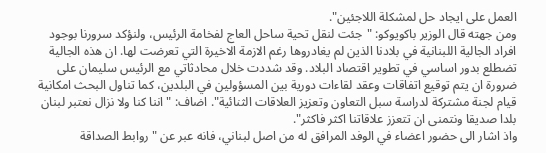العمل على ايجاد حل لمشكلة اللاجئين".
ومن جهته قال الوزير باكويوكو: "جئت لنقل تحية ساحل العاج لفخامة الرئيس، ولنؤكد سرورنا بوجود افراد الجالية اللبنانية في بلادنا الذين لم يغادروها رغم الازمة الاخيرة التي تعرضت لها. ان هذه الجالية تضطلع بدور اساسي في تطوير اقتصاد البلاد. وقد شددت خلال محادثاتي مع الرئيس سليمان على ضرورة ان يتم توقيع اتفاقات وعقد لقاءات دورية بين المسؤولين في البلدين، كما تناول البحث امكانية قيام لجنة مشتركة لدراسة سبل التعاون وتعزيز العلاقات الثنائية". اضاف: "اننا كنا ولا نزال نعتبر لبنان بلدا صديقا ونتمنى ان تتعزز علاقاتنا اكثر فاكثر".
واذ اشار الى حضور اعضاء في الوفد المرافق له من اصل لبناني، فانه عبر عن "روابط الصداقة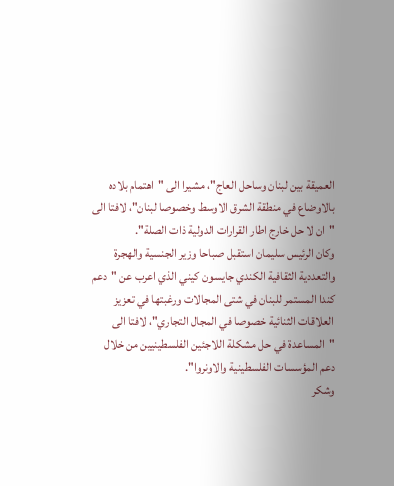العميقة بين لبنان وساحل العاج"، مشيرا الى "اهتمام بلاده بالاوضاع في منطقة الشرق الاوسط وخصوصا لبنان"، لافتا الى "ان لا حل خارج اطار القرارات الدولية ذات الصلة".
وكان الرئيس سليمان استقبل صباحا وزير الجنسية والهجرة والتعددية الثقافية الكندي جايسون كيني الذي اعرب عن "دعم كندا المستمر للبنان في شتى المجالات ورغبتها في تعزيز العلاقات الثنائية خصوصا في المجال التجاري"، لافتا الى "المساعدة في حل مشكلة اللاجئين الفلسطينيين من خلال دعم المؤسسات الفلسطينية والاونروا".
وشكر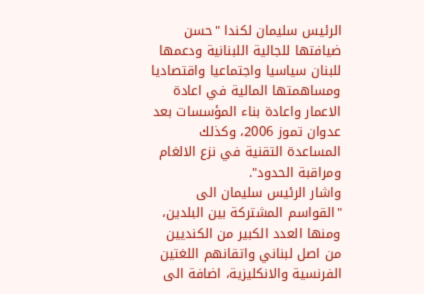الرئيس سليمان لكندا "حسن ضيافتها للجالية اللبنانية ودعمها للبنان سياسيا واجتماعيا واقتصاديا ومساهمتها المالية في اعادة الاعمار واعادة بناء المؤسسات بعد عدوان تموز 2006، وكذلك المساعدة التقنية في نزع الالغام ومراقبة الحدود".
واشار الرئيس سليمان الى "القواسم المشتركة بين البلدين، ومنها العدد الكبير من الكنديين من اصل لبناني واتقانهم اللغتين الفرنسية والانكليزية، اضافة الى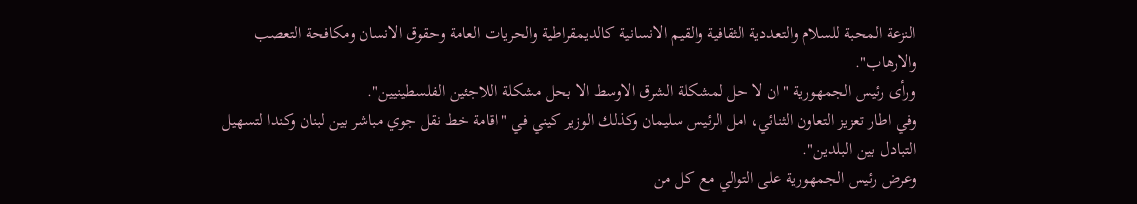النزعة المحبة للسلام والتعددية الثقافية والقيم الانسانية كالديمقراطية والحريات العامة وحقوق الانسان ومكافحة التعصب والارهاب".
ورأى رئيس الجمهورية "ان لا حل لمشكلة الشرق الاوسط الا بحل مشكلة اللاجئين الفلسطينيين".
وفي اطار تعزيز التعاون الثنائي، امل الرئيس سليمان وكذلك الوزير كيني في "اقامة خط نقل جوي مباشر بين لبنان وكندا لتسهيل التبادل بين البلدين".
وعرض رئيس الجمهورية على التوالي مع كل من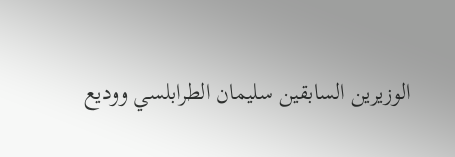الوزيرين السابقين سليمان الطرابلسي ووديع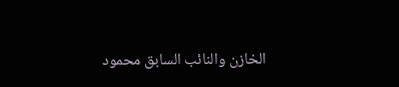الخازن والنائب السابق محمود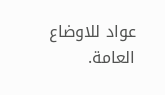عواد للاوضاع العامة.